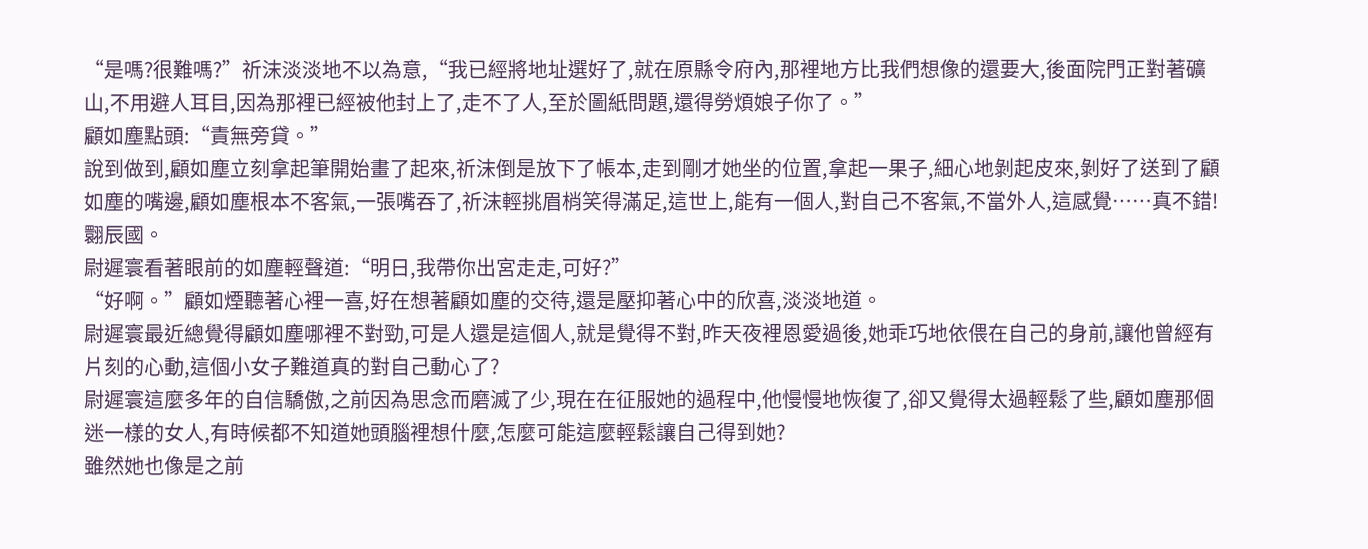“是嗎?很難嗎?”祈沫淡淡地不以為意,“我已經將地址選好了,就在原縣令府內,那裡地方比我們想像的還要大,後面院門正對著礦山,不用避人耳目,因為那裡已經被他封上了,走不了人,至於圖紙問題,還得勞煩娘子你了。”
顧如塵點頭:“責無旁貸。”
說到做到,顧如塵立刻拿起筆開始畫了起來,祈沫倒是放下了帳本,走到剛才她坐的位置,拿起一果子,細心地剝起皮來,剝好了送到了顧如塵的嘴邊,顧如塵根本不客氣,一張嘴吞了,祈沫輕挑眉梢笑得滿足,這世上,能有一個人,對自己不客氣,不當外人,這感覺……真不錯!
翾辰國。
尉遲寰看著眼前的如塵輕聲道:“明日,我帶你出宮走走,可好?”
“好啊。”顧如煙聽著心裡一喜,好在想著顧如塵的交待,還是壓抑著心中的欣喜,淡淡地道。
尉遲寰最近總覺得顧如塵哪裡不對勁,可是人還是這個人,就是覺得不對,昨天夜裡恩愛過後,她乖巧地依偎在自己的身前,讓他曾經有片刻的心動,這個小女子難道真的對自己動心了?
尉遲寰這麼多年的自信驕傲,之前因為思念而磨滅了少,現在在征服她的過程中,他慢慢地恢復了,卻又覺得太過輕鬆了些,顧如塵那個迷一樣的女人,有時候都不知道她頭腦裡想什麼,怎麼可能這麼輕鬆讓自己得到她?
雖然她也像是之前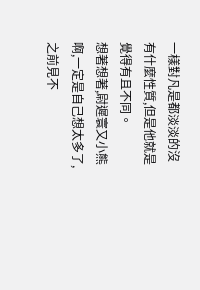一樣對凡是都淡淡的沒有什麼性質,但是他就是覺得有且不同。
想著想著,尉遲寰又小熊啊,一定是自己想太多了,之前見不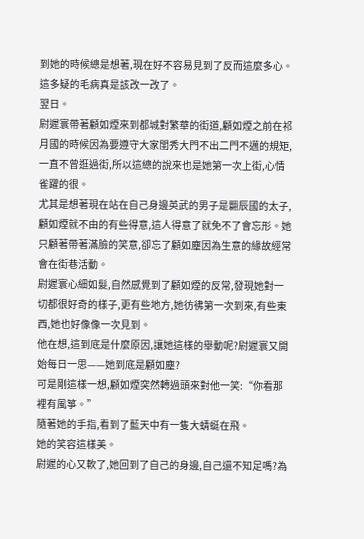到她的時候總是想著,現在好不容易見到了反而這麼多心。
這多疑的毛病真是該改一改了。
翌日。
尉遲寰帶著顧如煙來到都城對繁華的街道,顧如煙之前在祁月國的時候因為要遵守大家閨秀大門不出二門不邁的規矩,一直不曾逛過街,所以這總的說來也是她第一次上街,心情雀躍的很。
尤其是想著現在站在自己身邊英武的男子是翾辰國的太子,顧如煙就不由的有些得意,這人得意了就免不了會忘形。她只顧著帶著滿臉的笑意,卻忘了顧如塵因為生意的緣故經常會在街巷活動。
尉遲寰心細如髮,自然感覺到了顧如煙的反常,發現她對一切都很好奇的樣子,更有些地方,她彷彿第一次到來,有些東西,她也好像像一次見到。
他在想,這到底是什麼原因,讓她這樣的舉動呢?尉遲寰又開始每日一思——她到底是顧如塵?
可是剛這樣一想,顧如煙突然轉過頭來對他一笑:“你看那裡有風箏。”
隨著她的手指,看到了藍天中有一隻大蜻蜓在飛。
她的笑容這樣美。
尉遲的心又軟了,她回到了自己的身邊,自己還不知足嗎?為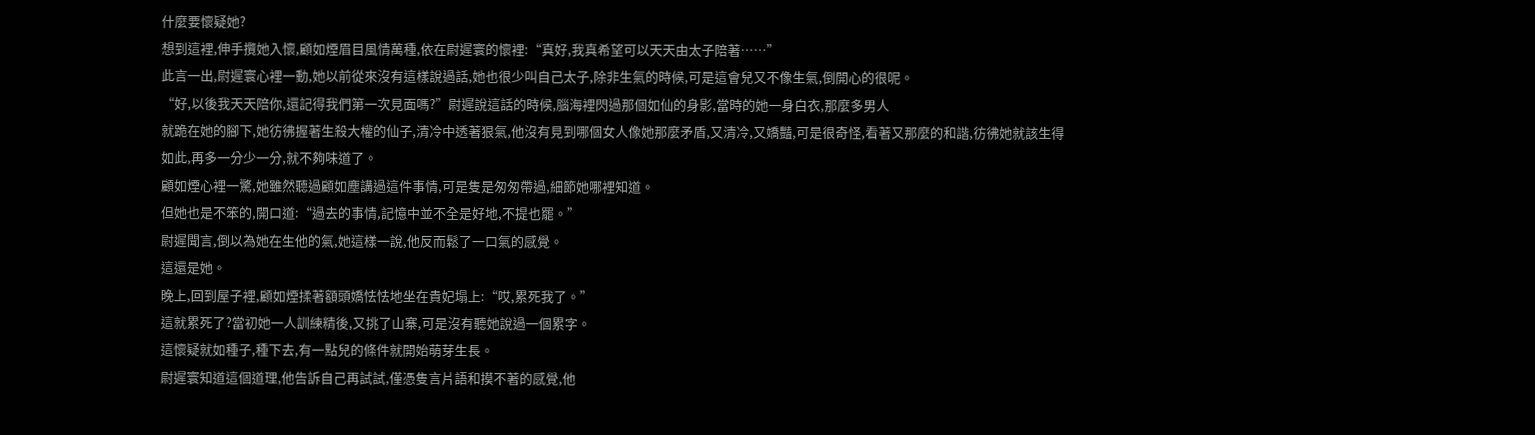什麼要懷疑她?
想到這裡,伸手攬她入懷,顧如煙眉目風情萬種,依在尉遲寰的懷裡:“真好,我真希望可以天天由太子陪著……”
此言一出,尉遲寰心裡一動,她以前從來沒有這樣說過話,她也很少叫自己太子,除非生氣的時候,可是這會兒又不像生氣,倒開心的很呢。
“好,以後我天天陪你,還記得我們第一次見面嗎?”尉遲說這話的時候,腦海裡閃過那個如仙的身影,當時的她一身白衣,那麼多男人
就跪在她的腳下,她彷彿握著生殺大權的仙子,清冷中透著狠氣,他沒有見到哪個女人像她那麼矛盾,又清冷,又嬌豔,可是很奇怪,看著又那麼的和諧,彷彿她就該生得如此,再多一分少一分,就不夠味道了。
顧如煙心裡一驚,她雖然聽過顧如塵講過這件事情,可是隻是匆匆帶過,細節她哪裡知道。
但她也是不笨的,開口道:“過去的事情,記憶中並不全是好地,不提也罷。”
尉遲聞言,倒以為她在生他的氣,她這樣一說,他反而鬆了一口氣的感覺。
這還是她。
晚上,回到屋子裡,顧如煙揉著額頭嬌怯怯地坐在貴妃塌上:“哎,累死我了。”
這就累死了?當初她一人訓練精後,又挑了山寨,可是沒有聽她說過一個累字。
這懷疑就如種子,種下去,有一點兒的條件就開始萌芽生長。
尉遲寰知道這個道理,他告訴自己再試試,僅憑隻言片語和摸不著的感覺,他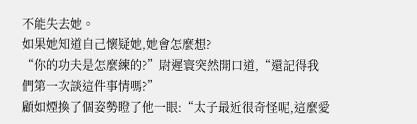不能失去她。
如果她知道自己懷疑她,她會怎麼想?
“你的功夫是怎麼練的?”尉遲寰突然開口道,“還記得我們第一次談這件事情嗎?”
顧如煙換了個姿勢瞪了他一眼:“太子最近很奇怪呢,這麼愛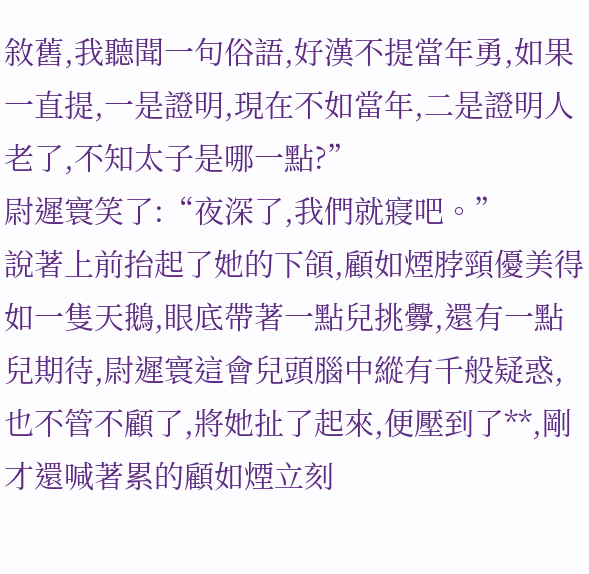敘舊,我聽聞一句俗語,好漢不提當年勇,如果一直提,一是證明,現在不如當年,二是證明人老了,不知太子是哪一點?”
尉遲寰笑了:“夜深了,我們就寢吧。”
說著上前抬起了她的下頜,顧如煙脖頸優美得如一隻天鵝,眼底帶著一點兒挑釁,還有一點兒期待,尉遲寰這會兒頭腦中縱有千般疑惑,也不管不顧了,將她扯了起來,便壓到了**,剛才還喊著累的顧如煙立刻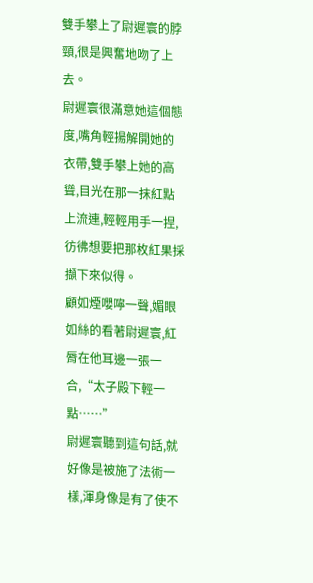雙手攀上了尉遲寰的脖頸,很是興奮地吻了上去。
尉遲寰很滿意她這個態度,嘴角輕揚解開她的衣帶,雙手攀上她的高聳,目光在那一抹紅點上流連,輕輕用手一捏,彷彿想要把那枚紅果採擷下來似得。
顧如煙嚶嚀一聲,媚眼如絲的看著尉遲寰,紅脣在他耳邊一張一合,“太子殿下輕一點……”
尉遲寰聽到這句話,就好像是被施了法術一樣,渾身像是有了使不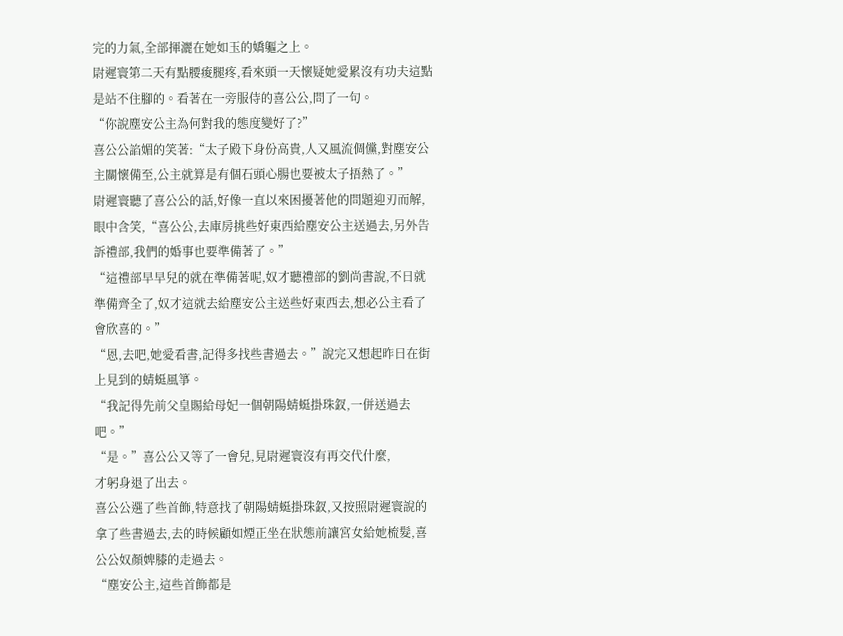完的力氣,全部揮灑在她如玉的嬌軀之上。
尉遲寰第二天有點腰痠腿疼,看來頭一天懷疑她愛累沒有功夫這點是站不住腳的。看著在一旁服侍的喜公公,問了一句。
“你說塵安公主為何對我的態度變好了?”
喜公公諂媚的笑著:“太子殿下身份高貴,人又風流倜儻,對塵安公主關懷備至,公主就算是有個石頭心腸也要被太子捂熱了。”
尉遲寰聽了喜公公的話,好像一直以來困擾著他的問題迎刃而解,眼中含笑,“喜公公,去庫房挑些好東西給塵安公主送過去,另外告訴禮部,我們的婚事也要準備著了。”
“這禮部早早兒的就在準備著呢,奴才聽禮部的劉尚書說,不日就準備齊全了,奴才這就去給塵安公主送些好東西去,想必公主看了會欣喜的。”
“恩,去吧,她愛看書,記得多找些書過去。”說完又想起昨日在街上見到的蜻蜓風箏。
“我記得先前父皇賜給母妃一個朝陽蜻蜓掛珠釵,一併送過去吧。”
“是。”喜公公又等了一會兒,見尉遲寰沒有再交代什麼,
才躬身退了出去。
喜公公選了些首飾,特意找了朝陽蜻蜓掛珠釵,又按照尉遲寰說的拿了些書過去,去的時候顧如煙正坐在狀態前讓宮女給她梳髮,喜公公奴顏婢膝的走過去。
“塵安公主,這些首飾都是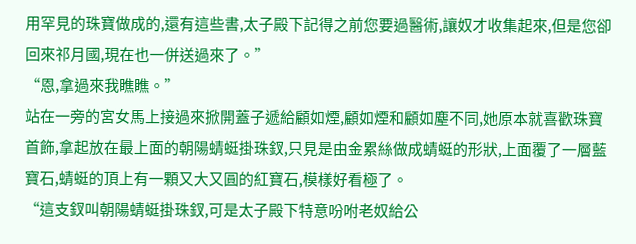用罕見的珠寶做成的,還有這些書,太子殿下記得之前您要過醫術,讓奴才收集起來,但是您卻回來祁月國,現在也一併送過來了。”
“恩,拿過來我瞧瞧。”
站在一旁的宮女馬上接過來掀開蓋子遞給顧如煙,顧如煙和顧如塵不同,她原本就喜歡珠寶首飾,拿起放在最上面的朝陽蜻蜓掛珠釵,只見是由金累絲做成蜻蜓的形狀,上面覆了一層藍寶石,蜻蜓的頂上有一顆又大又圓的紅寶石,模樣好看極了。
“這支釵叫朝陽蜻蜓掛珠釵,可是太子殿下特意吩咐老奴給公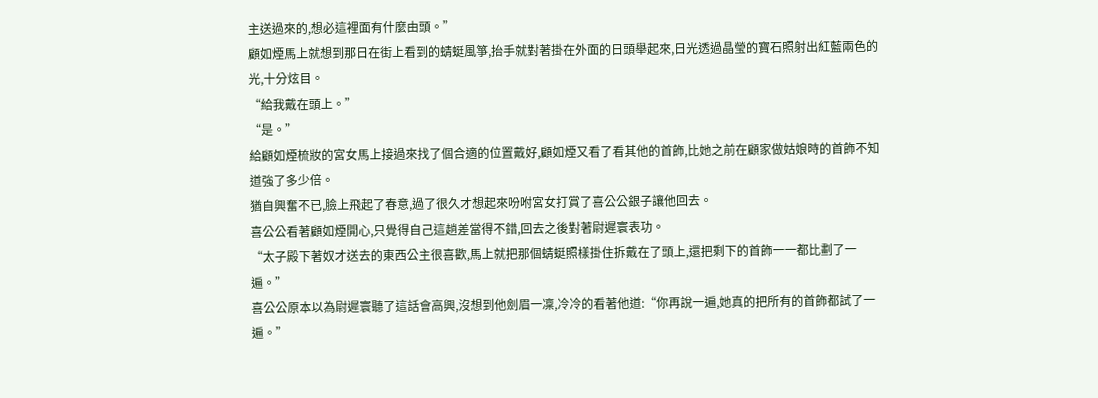主送過來的,想必這裡面有什麼由頭。”
顧如煙馬上就想到那日在街上看到的蜻蜓風箏,抬手就對著掛在外面的日頭舉起來,日光透過晶瑩的寶石照射出紅藍兩色的光,十分炫目。
“給我戴在頭上。”
“是。”
給顧如煙梳妝的宮女馬上接過來找了個合適的位置戴好,顧如煙又看了看其他的首飾,比她之前在顧家做姑娘時的首飾不知道強了多少倍。
猶自興奮不已,臉上飛起了春意,過了很久才想起來吩咐宮女打賞了喜公公銀子讓他回去。
喜公公看著顧如煙開心,只覺得自己這趟差當得不錯,回去之後對著尉遲寰表功。
“太子殿下著奴才送去的東西公主很喜歡,馬上就把那個蜻蜓照樣掛住拆戴在了頭上,還把剩下的首飾一一都比劃了一遍。”
喜公公原本以為尉遲寰聽了這話會高興,沒想到他劍眉一凜,冷冷的看著他道:“你再說一遍,她真的把所有的首飾都試了一遍。”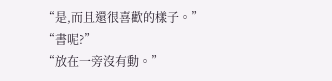“是,而且還很喜歡的樣子。”
“書呢?”
“放在一旁沒有動。”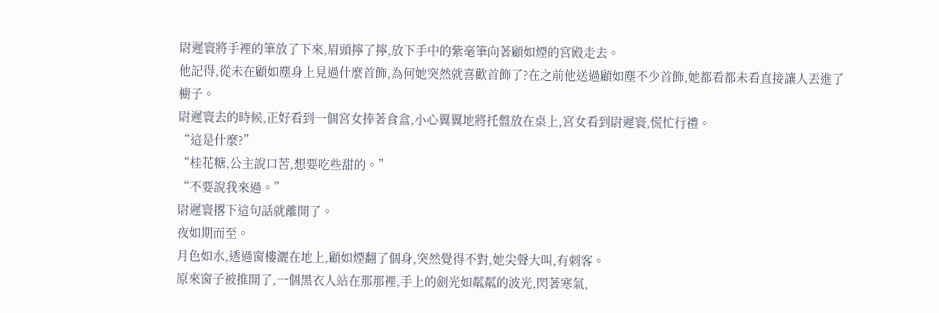尉遲寰將手裡的筆放了下來,眉頭擰了擰,放下手中的紫毫筆向著顧如煙的宮殿走去。
他記得,從未在顧如塵身上見過什麼首飾,為何她突然就喜歡首飾了?在之前他送過顧如塵不少首飾,她都看都未看直接讓人丟進了櫥子。
尉遲寰去的時候,正好看到一個宮女捧著食盒,小心翼翼地將托盤放在桌上,宮女看到尉遲寰,慌忙行禮。
“這是什麼?”
“桂花糖,公主說口苦,想要吃些甜的。”
“不要說我來過。”
尉遲寰撂下這句話就離開了。
夜如期而至。
月色如水,透過窗樓灑在地上,顧如煙翻了個身,突然覺得不對,她尖聲大叫,有刺客。
原來窗子被推開了,一個黑衣人站在那那裡,手上的劍光如粼粼的波光,閃著寒氣,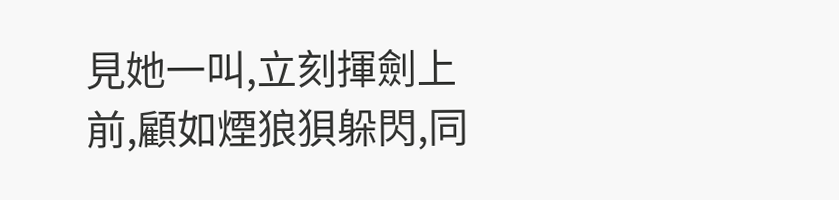見她一叫,立刻揮劍上前,顧如煙狼狽躲閃,同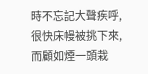時不忘記大聲疾呼,很快床幔被挑下來,而顧如煙一頭栽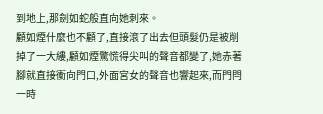到地上,那劍如蛇般直向她刺來。
顧如煙什麼也不顧了,直接滾了出去但頭髮仍是被削掉了一大縷,顧如煙驚慌得尖叫的聲音都變了,她赤著腳就直接衝向門口,外面宮女的聲音也響起來,而門閂一時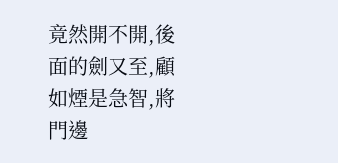竟然開不開,後面的劍又至,顧如煙是急智,將門邊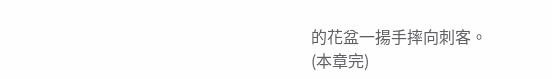的花盆一揚手摔向刺客。
(本章完)